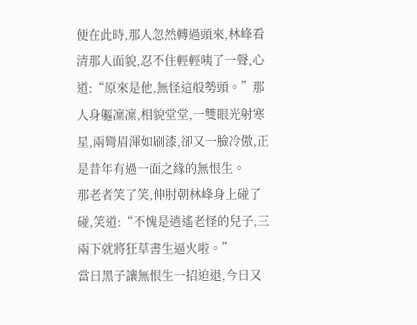便在此時,那人忽然轉過頭來,林峰看清那人面貌,忍不住輕輕咦了一聲,心道:“原來是他,無怪這般勢頭。”那人身軀凜凜,相貌堂堂,一雙眼光射寒星,兩彎眉渾如刷漆,卻又一臉冷傲,正是昔年有過一面之緣的無恨生。
那老者笑了笑,伸肘朝林峰身上碰了碰,笑道:“不愧是逍遙老怪的兒子,三兩下就將狂草書生逼火啦。”
當日黑子讓無恨生一招迫退,今日又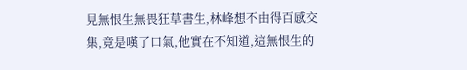見無恨生無畏狂草書生,林峰想不由得百感交集,竟是嘆了口氣,他實在不知道,這無恨生的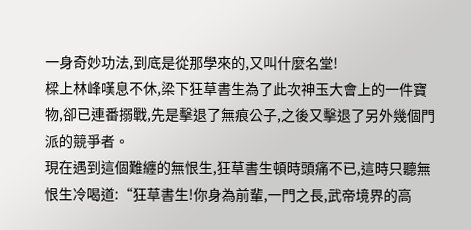一身奇妙功法,到底是從那學來的,又叫什麼名堂!
樑上林峰嘆息不休,梁下狂草書生為了此次神玉大會上的一件寶物,卻已連番搦戰,先是擊退了無痕公子,之後又擊退了另外幾個門派的競爭者。
現在遇到這個難纏的無恨生,狂草書生頓時頭痛不已,這時只聽無恨生冷喝道:“狂草書生!你身為前輩,一門之長,武帝境界的高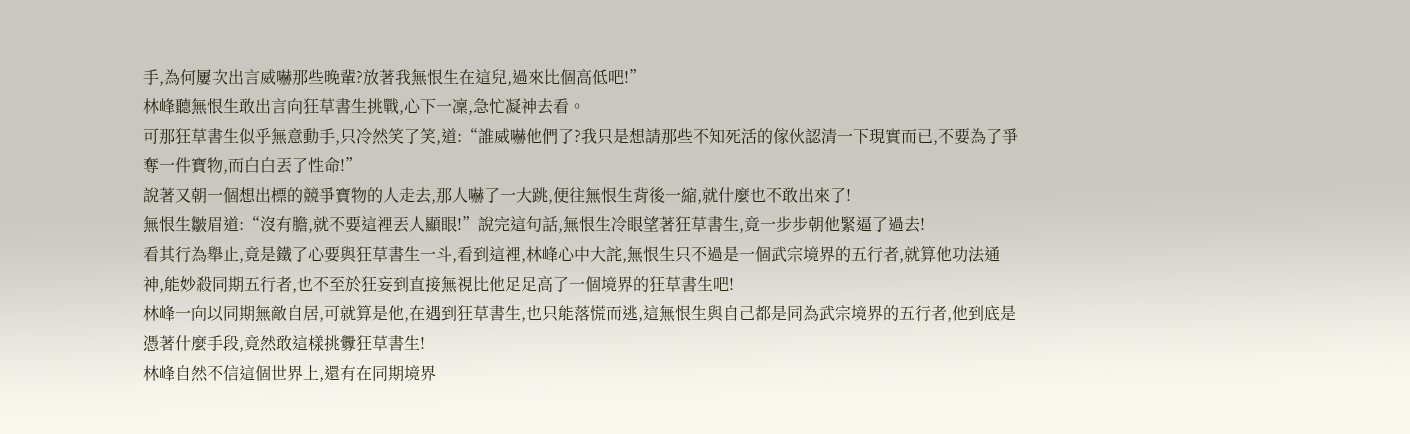手,為何屢次出言威嚇那些晚輩?放著我無恨生在這兒,過來比個高低吧!”
林峰聽無恨生敢出言向狂草書生挑戰,心下一凜,急忙凝神去看。
可那狂草書生似乎無意動手,只冷然笑了笑,道:“誰威嚇他們了?我只是想請那些不知死活的傢伙認清一下現實而已,不要為了爭奪一件寶物,而白白丟了性命!”
說著又朝一個想出標的競爭寶物的人走去,那人嚇了一大跳,便往無恨生背後一縮,就什麼也不敢出來了!
無恨生皺眉道:“沒有膽,就不要這裡丟人顯眼!”說完這句話,無恨生冷眼望著狂草書生,竟一步步朝他緊逼了過去!
看其行為舉止,竟是鐵了心要與狂草書生一斗,看到這裡,林峰心中大詫,無恨生只不過是一個武宗境界的五行者,就算他功法通神,能妙殺同期五行者,也不至於狂妄到直接無視比他足足高了一個境界的狂草書生吧!
林峰一向以同期無敵自居,可就算是他,在遇到狂草書生,也只能落慌而逃,這無恨生與自己都是同為武宗境界的五行者,他到底是憑著什麼手段,竟然敢這樣挑釁狂草書生!
林峰自然不信這個世界上,還有在同期境界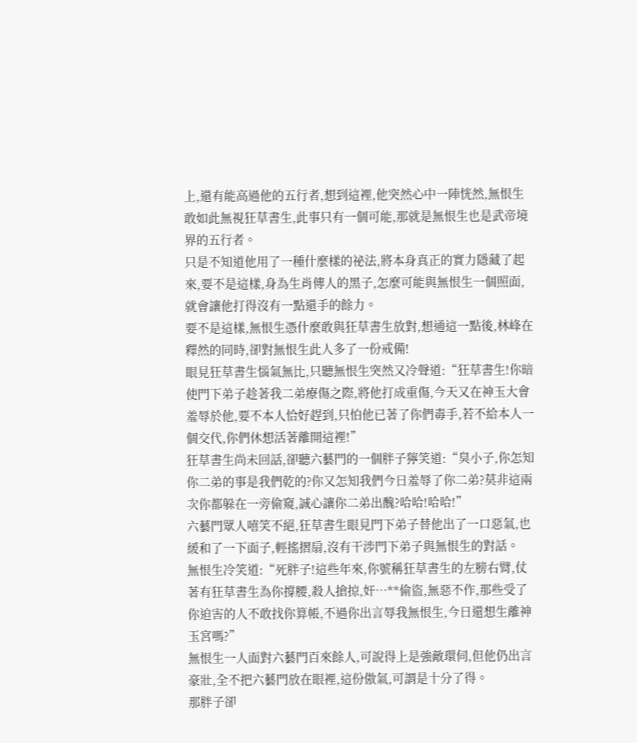上,還有能高過他的五行者,想到這裡,他突然心中一陣恍然,無恨生敢如此無視狂草書生,此事只有一個可能,那就是無恨生也是武帝境界的五行者。
只是不知道他用了一種什麼樣的祕法,將本身真正的實力隱藏了起來,要不是這樣,身為生肖傳人的黑子,怎麼可能與無恨生一個照面,就會讓他打得沒有一點還手的餘力。
要不是這樣,無恨生憑什麼敢與狂草書生放對,想通這一點後,林峰在釋然的同時,卻對無恨生此人多了一份戒備!
眼見狂草書生惱氣無比,只聽無恨生突然又冷聲道:“狂草書生!你暗使門下弟子趁著我二弟療傷之際,將他打成重傷,今天又在神玉大會羞辱於他,要不本人恰好趕到,只怕他已著了你們毒手,若不給本人一個交代,你們休想活著離開這裡!”
狂草書生尚未回話,卻聽六藝門的一個胖子獰笑道:“臭小子,你怎知你二弟的事是我們乾的?你又怎知我們今日羞辱了你二弟?莫非這兩次你都躲在一旁偷窺,誠心讓你二弟出醜?哈哈!哈哈!”
六藝門眾人嘻笑不絕,狂草書生眼見門下弟子替他出了一口惡氣,也緩和了一下面子,輕搖摺扇,沒有干涉門下弟子與無恨生的對話。
無恨生冷笑道:“死胖子!這些年來,你號稱狂草書生的左膀右臂,仗著有狂草書生為你撐腰,殺人搶掠,奸…**偷盜,無惡不作,那些受了你迫害的人不敢找你算帳,不過你出言辱我無恨生,今日還想生離神玉宮嗎?”
無恨生一人面對六藝門百來餘人,可說得上是強敵環伺,但他仍出言豪壯,全不把六藝門放在眼裡,這份傲氣,可謂是十分了得。
那胖子卻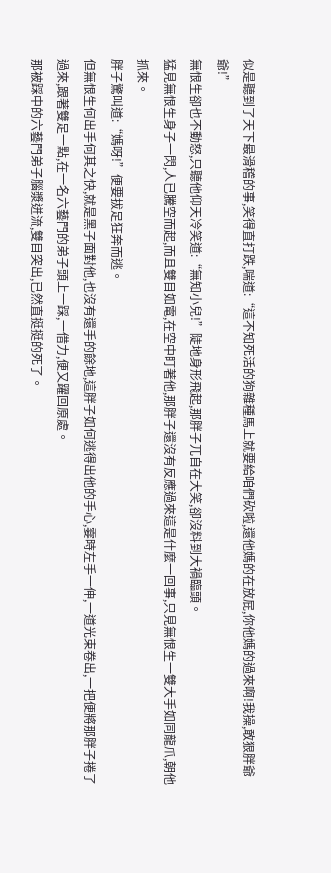似是聽到了天下最滑稽的事,笑得直打跌,喘道:“這不知死活的狗雜種馬上就要給咱們砍啦,還他媽的在放屁,你他媽的過來啊!我操,敢狠胖爺爺!”
無恨生卻也不動怒,只聽他仰天冷笑道:“無知小兒!”陡地身形飛起,那胖子兀自在大笑,卻沒料到大禍臨頭。
猛見無恨生身子一閃,人已騰空而起,而且雙目如電,在空中盯著他,那胖子還沒有反應過來這是什麼一回事,只見無恨生一雙大手如同龍爪,朝他抓來。
胖子驚叫道:“媽呀!”便要拔足狂奔而逃。
但無恨生何出手何其之快,就是黑子面對他,也沒有還手的餘地,這胖子如何逃得出他的手心,霎時左手一伸,一道光束卷出,一把便將那胖子捲了過來,跟著雙足一點,在一名六藝門的弟子頭上一踩,一借力,便又躍回原處。
那被踩中的六藝門弟子腦漿迸流,雙目突出,已然直挺挺的死了。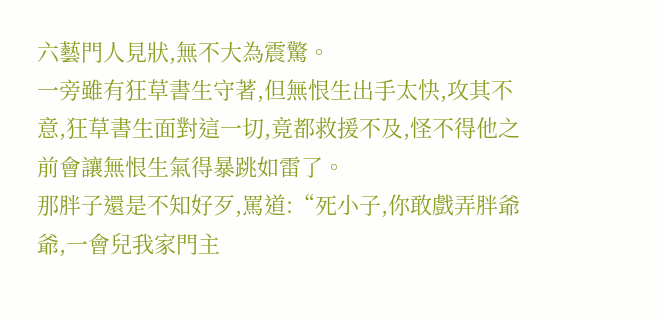六藝門人見狀,無不大為震驚。
一旁雖有狂草書生守著,但無恨生出手太快,攻其不意,狂草書生面對這一切,竟都救援不及,怪不得他之前會讓無恨生氣得暴跳如雷了。
那胖子還是不知好歹,罵道:“死小子,你敢戲弄胖爺爺,一會兒我家門主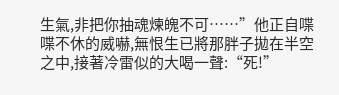生氣,非把你抽魂煉魄不可……”他正自喋喋不休的威嚇,無恨生已將那胖子拋在半空之中,接著冷雷似的大喝一聲:“死!”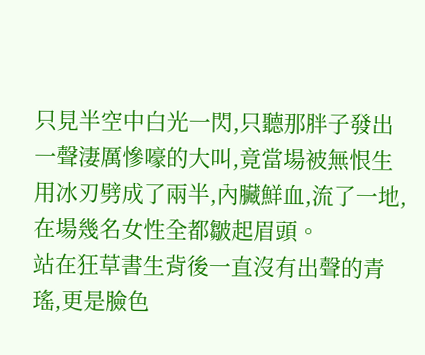只見半空中白光一閃,只聽那胖子發出一聲淒厲慘嚎的大叫,竟當場被無恨生用冰刃劈成了兩半,內臟鮮血,流了一地,在場幾名女性全都皺起眉頭。
站在狂草書生背後一直沒有出聲的青瑤,更是臉色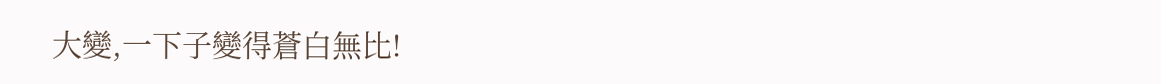大變,一下子變得蒼白無比!